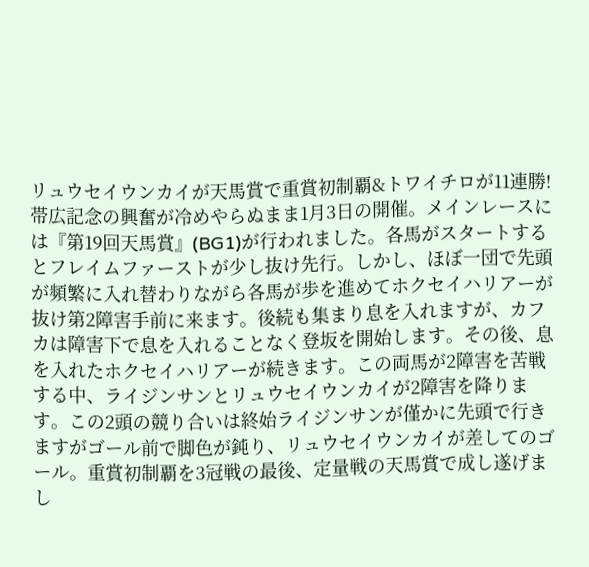リュウセイウンカイが天馬賞で重賞初制覇&トワイチロが11連勝!
帯広記念の興奮が冷めやらぬまま1月3日の開催。メインレースには『第19回天馬賞』(BG1)が行われました。各馬がスタートするとフレイムファーストが少し抜け先行。しかし、ほぼ一団で先頭が頻繁に入れ替わりながら各馬が歩を進めてホクセイハリアーが抜け第2障害手前に来ます。後続も集まり息を入れますが、カフカは障害下で息を入れることなく登坂を開始します。その後、息を入れたホクセイハリアーが続きます。この両馬が2障害を苦戦する中、ライジンサンとリュウセイウンカイが2障害を降ります。この2頭の競り合いは終始ライジンサンが僅かに先頭で行きますがゴール前で脚色が鈍り、リュウセイウンカイが差してのゴール。重賞初制覇を3冠戦の最後、定量戦の天馬賞で成し遂げまし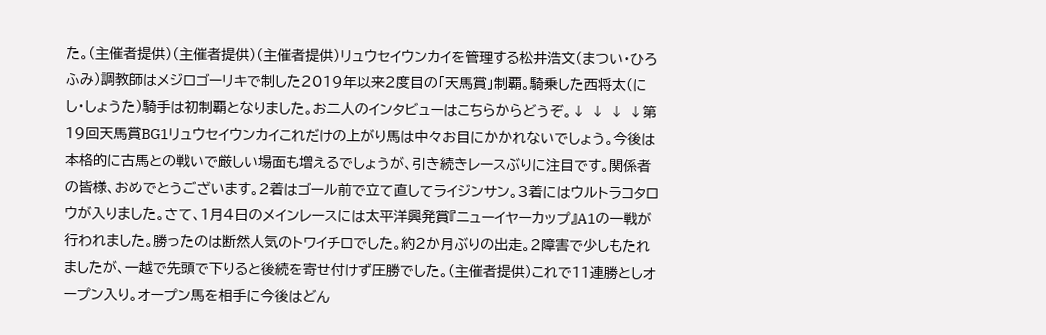た。(主催者提供)(主催者提供)(主催者提供)リュウセイウンカイを管理する松井浩文(まつい・ひろふみ)調教師はメジロゴーリキで制した2019年以来2度目の「天馬賞」制覇。騎乗した西将太(にし・しょうた)騎手は初制覇となりました。お二人のインタビューはこちらからどうぞ。↓ ↓ ↓ ↓第19回天馬賞BG1リュウセイウンカイこれだけの上がり馬は中々お目にかかれないでしょう。今後は本格的に古馬との戦いで厳しい場面も増えるでしょうが、引き続きレースぶりに注目です。関係者の皆様、おめでとうございます。2着はゴール前で立て直してライジンサン。3着にはウルトラコタロウが入りました。さて、1月4日のメインレースには太平洋興発賞『ニューイヤーカップ』A1の一戦が行われました。勝ったのは断然人気のトワイチロでした。約2か月ぶりの出走。2障害で少しもたれましたが、一越で先頭で下りると後続を寄せ付けず圧勝でした。(主催者提供)これで11連勝としオープン入り。オープン馬を相手に今後はどん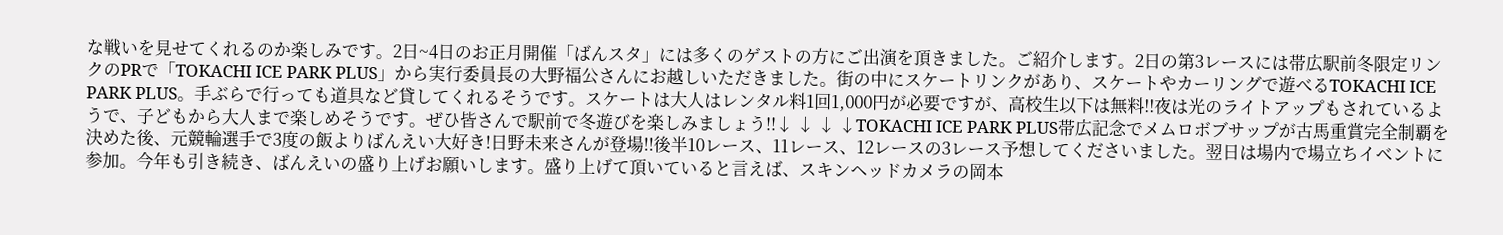な戦いを見せてくれるのか楽しみです。2日~4日のお正月開催「ばんスタ」には多くのゲストの方にご出演を頂きました。ご紹介します。2日の第3レースには帯広駅前冬限定リンクのPRで「TOKACHI ICE PARK PLUS」から実行委員長の大野福公さんにお越しいただきました。街の中にスケートリンクがあり、スケートやカーリングで遊べるTOKACHI ICE PARK PLUS。手ぶらで行っても道具など貸してくれるそうです。スケートは大人はレンタル料1回1,000円が必要ですが、高校生以下は無料!!夜は光のライトアップもされているようで、子どもから大人まで楽しめそうです。ぜひ皆さんで駅前で冬遊びを楽しみましょう!!↓ ↓ ↓ ↓TOKACHI ICE PARK PLUS帯広記念でメムロボブサップが古馬重賞完全制覇を決めた後、元競輪選手で3度の飯よりばんえい大好き!日野未来さんが登場!!後半10レース、11レース、12レースの3レース予想してくださいました。翌日は場内で場立ちイベントに参加。今年も引き続き、ばんえいの盛り上げお願いします。盛り上げて頂いていると言えば、スキンヘッドカメラの岡本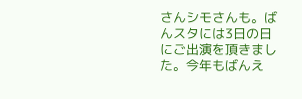さんシモさんも。ばんスタには3日の日にご出演を頂きました。今年もばんえ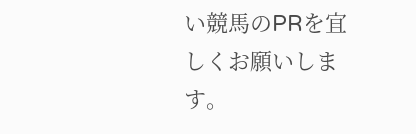い競馬のPRを宜しくお願いします。